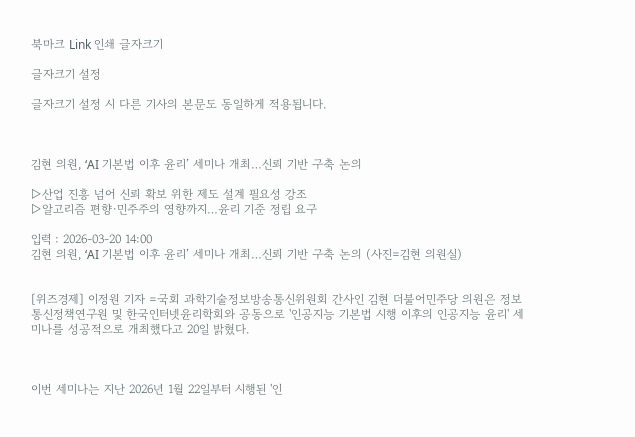북마크 Link 인쇄 글자크기

글자크기 설정

글자크기 설정 시 다른 기사의 본문도 동일하게 적용됩니다.



김현 의원, ‘AI 기본법 이후 윤리’ 세미나 개최…신뢰 기반 구축 논의

▷산업 진흥 넘어 신뢰 확보 위한 제도 설계 필요성 강조
▷알고리즘 편향·민주주의 영향까지…윤리 기준 정립 요구

입력 : 2026-03-20 14:00
김현 의원, ‘AI 기본법 이후 윤리’ 세미나 개최…신뢰 기반 구축 논의 (사진=김현 의원실)


[위즈경제] 이정원 기자 =국회 과학기술정보방송통신위원회 간사인 김현 더불어민주당 의원은 정보통신정책연구원 및 한국인터넷윤리학회와 공동으로 '인공지능 기본법 시행 이후의 인공지능 윤리' 세미나를 성공적으로 개최했다고 20일 밝혔다.



이번 세미나는 지난 2026년 1월 22일부터 시행된 '인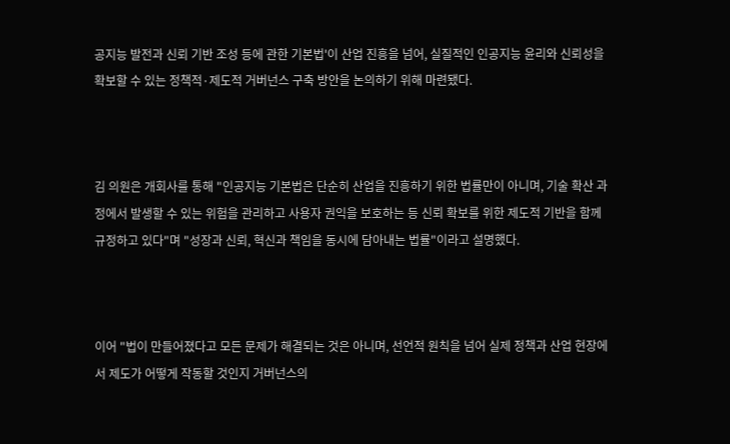공지능 발전과 신뢰 기반 조성 등에 관한 기본법'이 산업 진흥을 넘어, 실질적인 인공지능 윤리와 신뢰성을 확보할 수 있는 정책적·제도적 거버넌스 구축 방안을 논의하기 위해 마련됐다.



김 의원은 개회사를 통해 "인공지능 기본법은 단순히 산업을 진흥하기 위한 법률만이 아니며, 기술 확산 과정에서 발생할 수 있는 위험을 관리하고 사용자 권익을 보호하는 등 신뢰 확보를 위한 제도적 기반을 함께 규정하고 있다"며 "성장과 신뢰, 혁신과 책임을 동시에 담아내는 법률"이라고 설명했다.



이어 "법이 만들어졌다고 모든 문제가 해결되는 것은 아니며, 선언적 원칙을 넘어 실제 정책과 산업 현장에서 제도가 어떻게 작동할 것인지 거버넌스의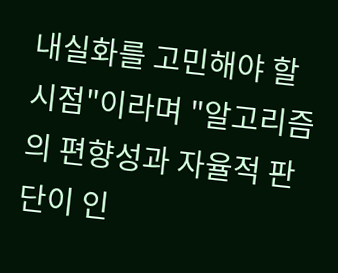내실화를 고민해야 할 시점"이라며 "알고리즘의 편향성과 자율적 판단이 인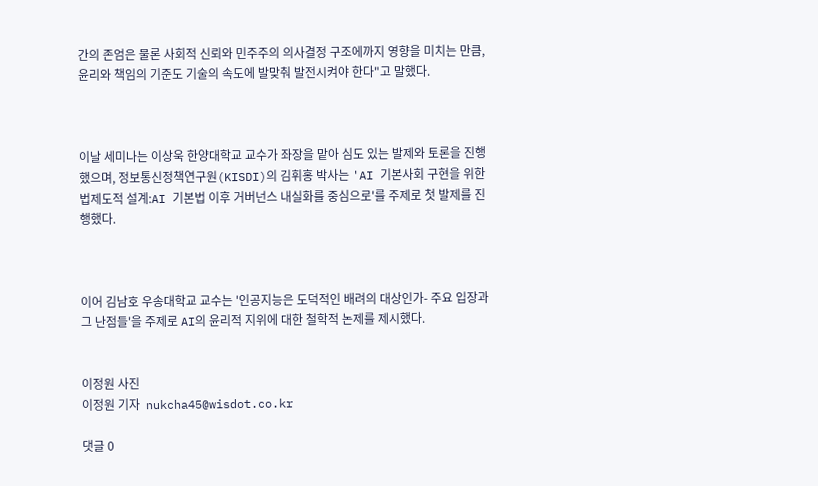간의 존엄은 물론 사회적 신뢰와 민주주의 의사결정 구조에까지 영향을 미치는 만큼, 윤리와 책임의 기준도 기술의 속도에 발맞춰 발전시켜야 한다"고 말했다.



이날 세미나는 이상욱 한양대학교 교수가 좌장을 맡아 심도 있는 발제와 토론을 진행했으며, 정보통신정책연구원(KISDI)의 김휘홍 박사는 'AI 기본사회 구현을 위한 법제도적 설계:AI 기본법 이후 거버넌스 내실화를 중심으로'를 주제로 첫 발제를 진행했다.



이어 김남호 우송대학교 교수는 '인공지능은 도덕적인 배려의 대상인가- 주요 입장과 그 난점들'을 주제로 AI의 윤리적 지위에 대한 철학적 논제를 제시했다.


이정원 사진
이정원 기자  nukcha45@wisdot.co.kr

댓글 0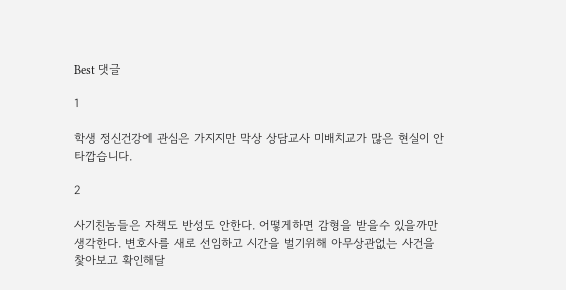Best 댓글

1

학생 정신건강에 관심은 가지지만 막상 상담교사 미배치교가 많은 현실이 안타깝습니다.

2

사기친놈들은 자책도 반성도 안한다. 어떻게하면 감형을 받을수 있을까만 생각한다. 변호사를 새로 선임하고 시간을 벌기위해 아무상관없는 사건을 찿아보고 확인해달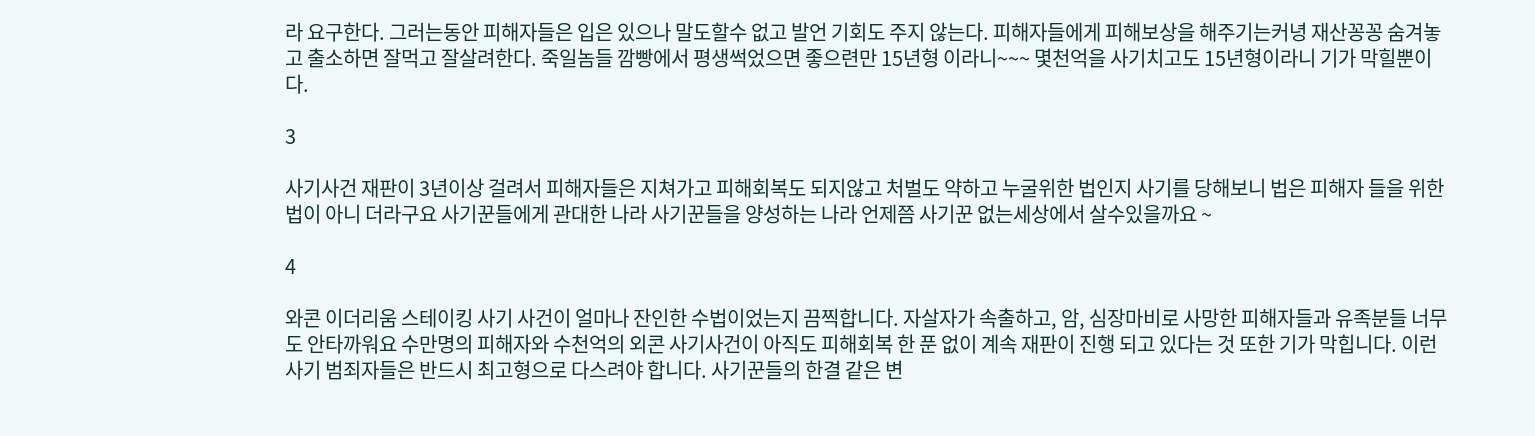라 요구한다. 그러는동안 피해자들은 입은 있으나 말도할수 없고 발언 기회도 주지 않는다. 피해자들에게 피해보상을 해주기는커녕 재산꽁꽁 숨겨놓고 출소하면 잘먹고 잘살려한다. 죽일놈들 깜빵에서 평생썩었으면 좋으련만 15년형 이라니~~~ 몇천억을 사기치고도 15년형이라니 기가 막힐뿐이다.

3

사기사건 재판이 3년이상 걸려서 피해자들은 지쳐가고 피해회복도 되지않고 처벌도 약하고 누굴위한 법인지 사기를 당해보니 법은 피해자 들을 위한 법이 아니 더라구요 사기꾼들에게 관대한 나라 사기꾼들을 양성하는 나라 언제쯤 사기꾼 없는세상에서 살수있을까요 ~

4

와콘 이더리움 스테이킹 사기 사건이 얼마나 잔인한 수법이었는지 끔찍합니다. 자살자가 속출하고, 암, 심장마비로 사망한 피해자들과 유족분들 너무도 안타까워요 수만명의 피해자와 수천억의 외콘 사기사건이 아직도 피해회복 한 푼 없이 계속 재판이 진행 되고 있다는 것 또한 기가 막힙니다. 이런 사기 범죄자들은 반드시 최고형으로 다스려야 합니다. 사기꾼들의 한결 같은 변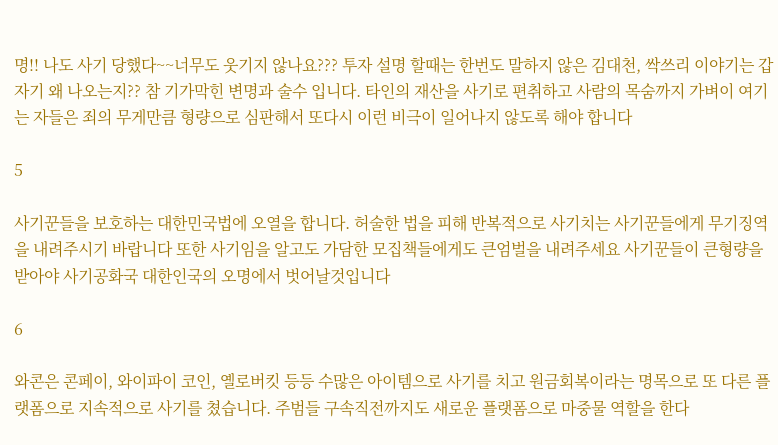명!! 나도 사기 당했다~~너무도 웃기지 않나요??? 투자 설명 할때는 한번도 말하지 않은 김대천, 싹쓰리 이야기는 갑자기 왜 나오는지?? 참 기가막힌 변명과 술수 입니다. 타인의 재산을 사기로 편취하고 사람의 목숨까지 가벼이 여기는 자들은 죄의 무게만큼 형량으로 심판해서 또다시 이런 비극이 일어나지 않도록 해야 합니다

5

사기꾼들을 보호하는 대한민국법에 오열을 합니다. 허술한 법을 피해 반복적으로 사기치는 사기꾼들에게 무기징역을 내려주시기 바랍니다 또한 사기임을 알고도 가담한 모집책들에게도 큰엄벌을 내려주세요 사기꾼들이 큰형량을 받아야 사기공화국 대한인국의 오명에서 벗어날것입니다

6

와콘은 콘페이, 와이파이 코인, 옐로버킷 등등 수많은 아이템으로 사기를 치고 원금회복이라는 명목으로 또 다른 플랫폼으로 지속적으로 사기를 쳤습니다. 주범들 구속직전까지도 새로운 플랫폼으로 마중물 역할을 한다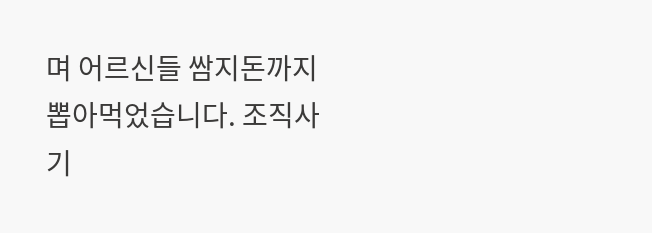며 어르신들 쌈지돈까지 뽑아먹었습니다. 조직사기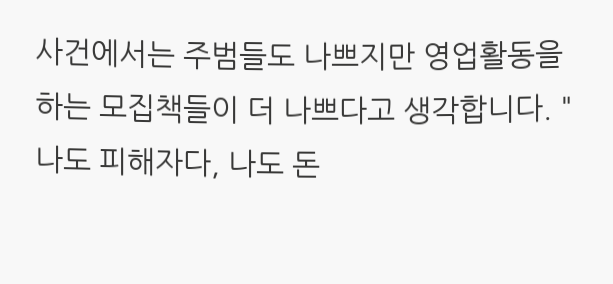사건에서는 주범들도 나쁘지만 영업활동을 하는 모집책들이 더 나쁘다고 생각합니다. "나도 피해자다, 나도 돈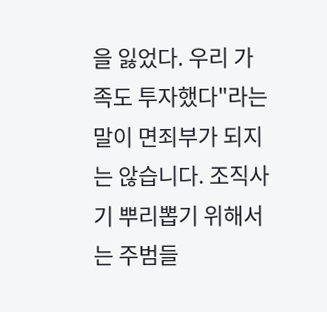을 잃었다. 우리 가족도 투자했다"라는 말이 면죄부가 되지는 않습니다. 조직사기 뿌리뽑기 위해서는 주범들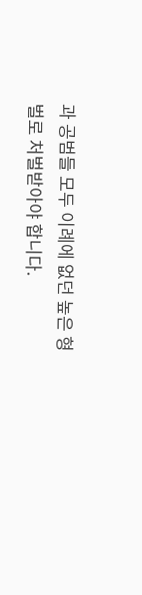과 공범들 모두 이례에 없던 높은 형벌로 처벌받아야 합니다.